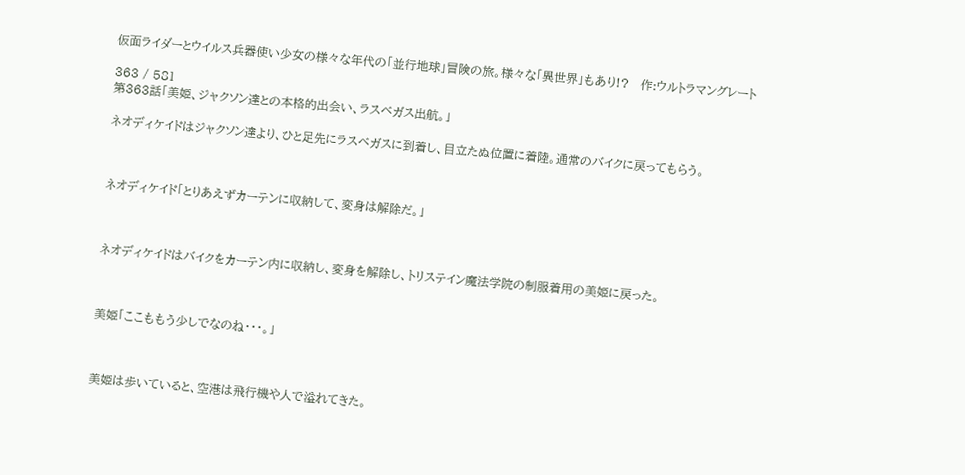仮面ライダーとウイルス兵器使い少女の様々な年代の「並行地球」冒険の旅。様々な「異世界」もあり!?   作:ウルトラマングレート

363 / 581
第363話「美姫、ジャクソン達との本格的出会い、ラスベガス出航。」

ネオディケイドはジャクソン達より、ひと足先にラスベガスに到着し、目立たぬ位置に着陸。通常のバイクに戻ってもらう。



ネオディケイド「とりあえずカーテンに収納して、変身は解除だ。」



ネオディケイドはバイクをカーテン内に収納し、変身を解除し、トリステイン魔法学院の制服着用の美姫に戻った。



美姫「ここももう少しでなのね・・・。」



美姫は歩いていると、空港は飛行機や人で溢れてきた。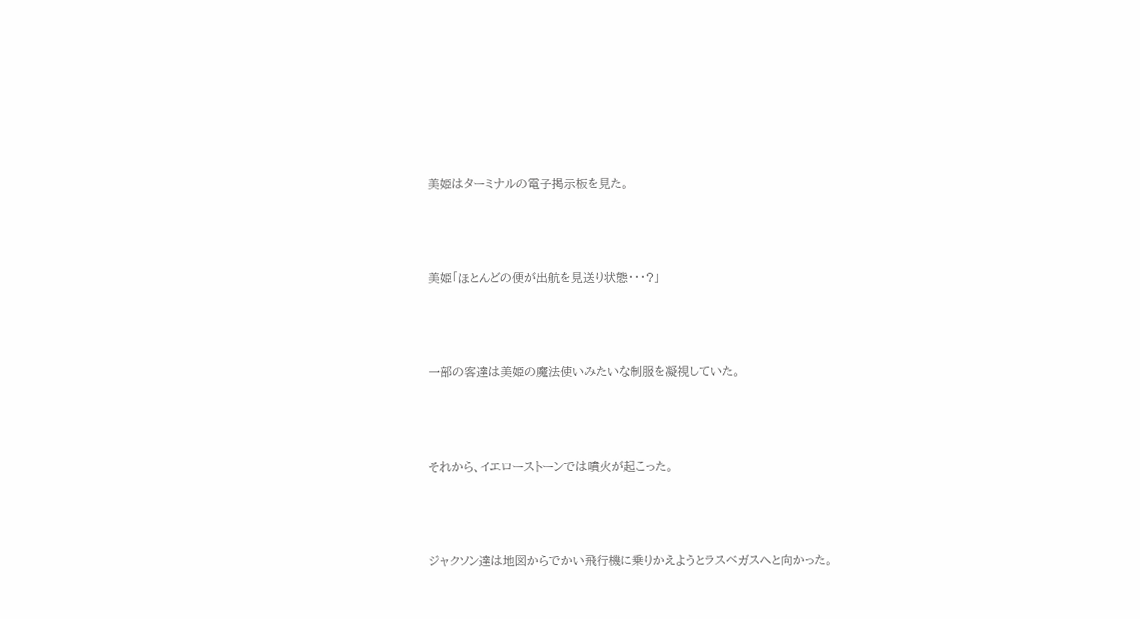美姫はターミナルの電子掲示板を見た。



美姫「ほとんどの便が出航を見送り状態・・・?」



一部の客達は美姫の魔法使いみたいな制服を凝視していた。



それから、イエローストーンでは噴火が起こった。



ジャクソン達は地図からでかい飛行機に乗りかえようとラスベガスへと向かった。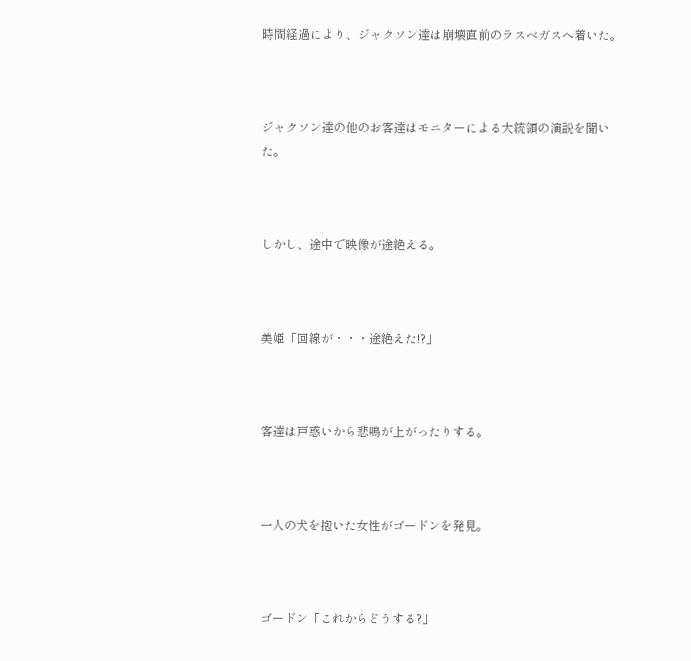時間経過により、ジャクソン達は崩壊直前のラスベガスへ着いた。



ジャクソン達の他のお客達はモニターによる大統領の演説を聞いた。



しかし、途中で映像が途絶える。



美姫「回線が・・・途絶えた!?」



客達は戸惑いから悲鳴が上がったりする。



一人の犬を抱いた女性がゴードンを発見。



ゴードン「これからどうする?」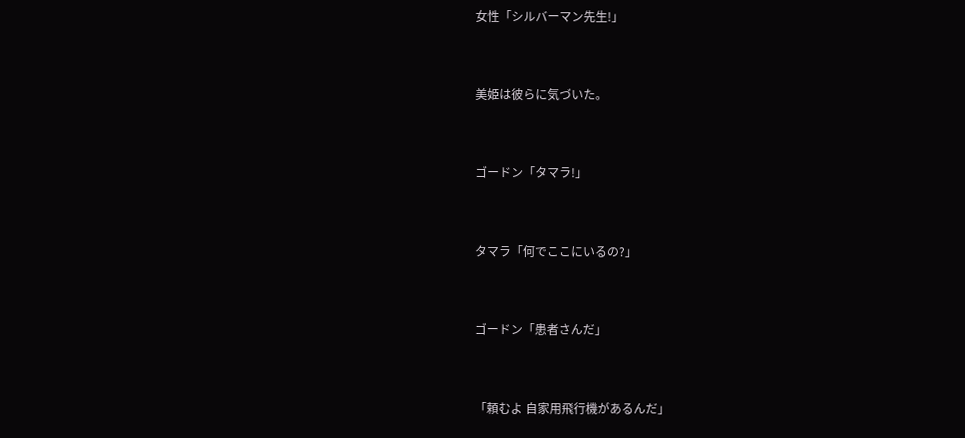女性「シルバーマン先生!」



美姫は彼らに気づいた。



ゴードン「タマラ!」



タマラ「何でここにいるの?」



ゴードン「患者さんだ」



「頼むよ 自家用飛行機があるんだ」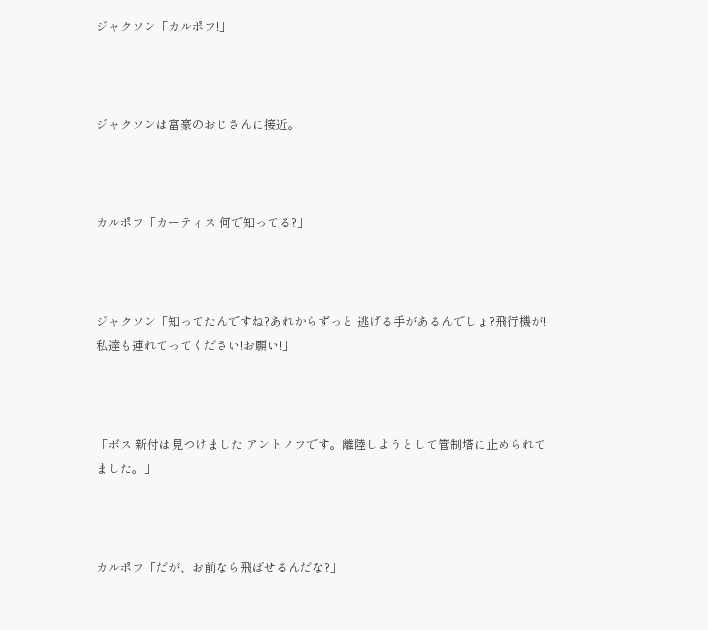ジャクソン「カルポフ!」



ジャクソンは富豪のおじさんに接近。



カルポフ「カーティス 何で知ってる?」



ジャクソン「知ってたんですね?あれからずっと 逃げる手があるんでしょ?飛行機が!私達も連れてってください!お願い!」



「ボス 新付は見つけました アントノフです。離陸しようとして管制塔に止められてました。」



カルポフ「だが、お前なら飛ばせるんだな?」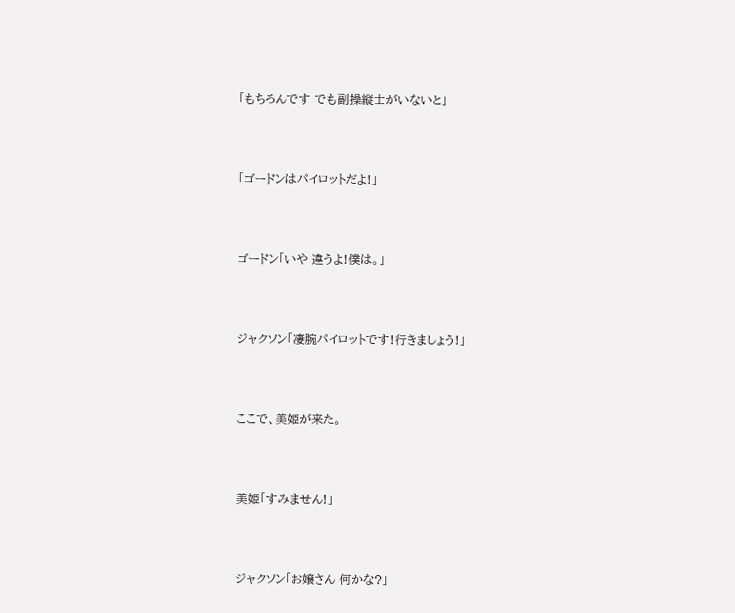「もちろんです でも副操縦士がいないと」



「ゴードンはパイロットだよ!」



ゴードン「いや 違うよ!僕は。」



ジャクソン「凄腕パイロットです!行きましょう!」



ここで、美姫が来た。



美姫「すみません!」



ジャクソン「お嬢さん 何かな?」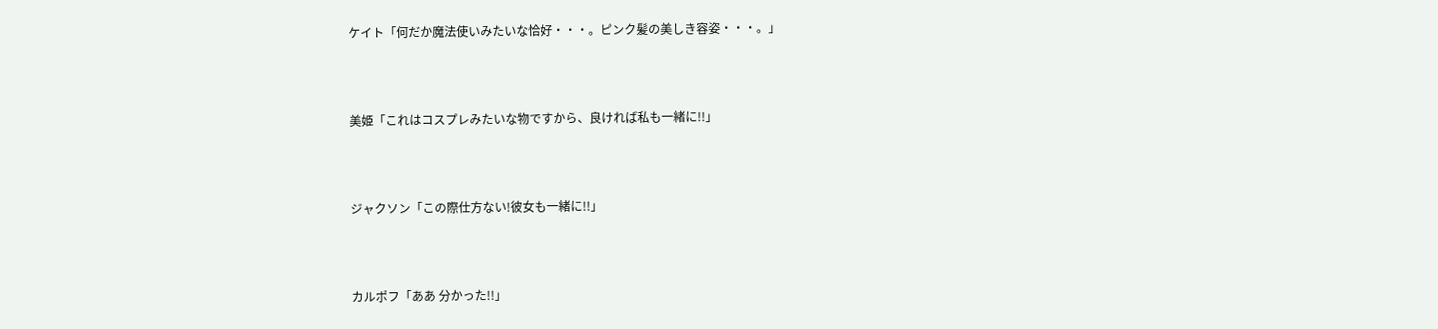ケイト「何だか魔法使いみたいな恰好・・・。ピンク髪の美しき容姿・・・。」



美姫「これはコスプレみたいな物ですから、良ければ私も一緒に!!」



ジャクソン「この際仕方ない!彼女も一緒に!!」



カルポフ「ああ 分かった!!」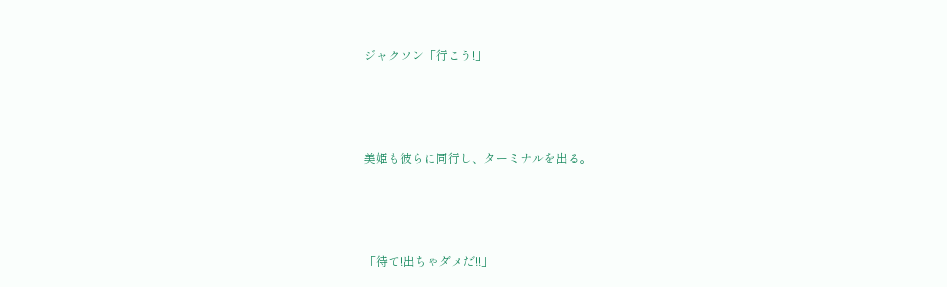ジャクソン「行こう!」



美姫も彼らに同行し、ターミナルを出る。



「待て!出ちゃダメだ!!」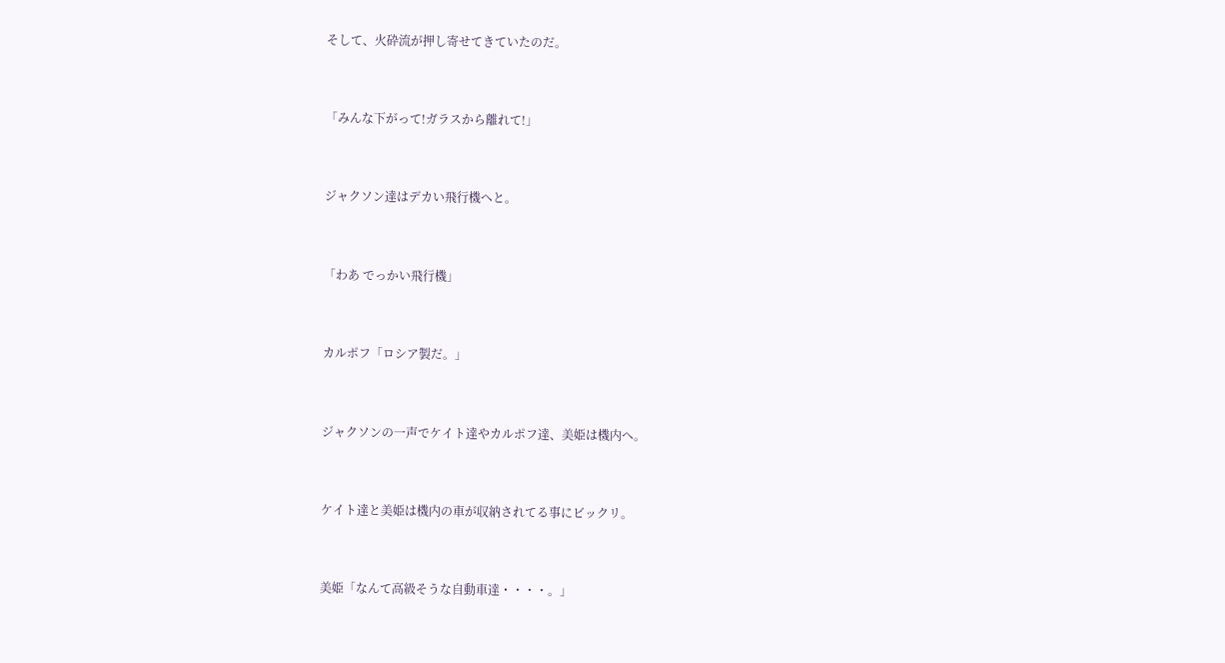そして、火砕流が押し寄せてきていたのだ。



「みんな下がって!ガラスから離れて!」



ジャクソン達はデカい飛行機へと。



「わあ でっかい飛行機」



カルポフ「ロシア製だ。」



ジャクソンの一声でケイト達やカルポフ達、美姫は機内へ。



ケイト達と美姫は機内の車が収納されてる事にビックリ。



美姫「なんて高級そうな自動車達・・・・。」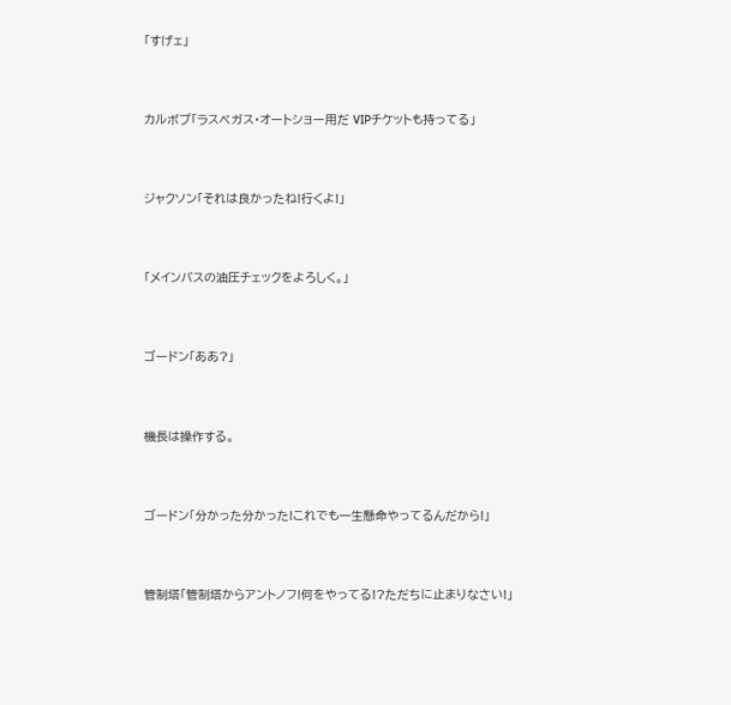「すげェ」



カルボプ「ラスベガス・オートショー用だ VIPチケットも持ってる」



ジャクソン「それは良かったね!行くよ!」



「メインバスの油圧チェックをよろしく。」



ゴードン「ああ?」



機長は操作する。



ゴードン「分かった分かった!これでも一生懸命やってるんだから!」



管制塔「管制塔からアントノフ!何をやってる!?ただちに止まりなさい!」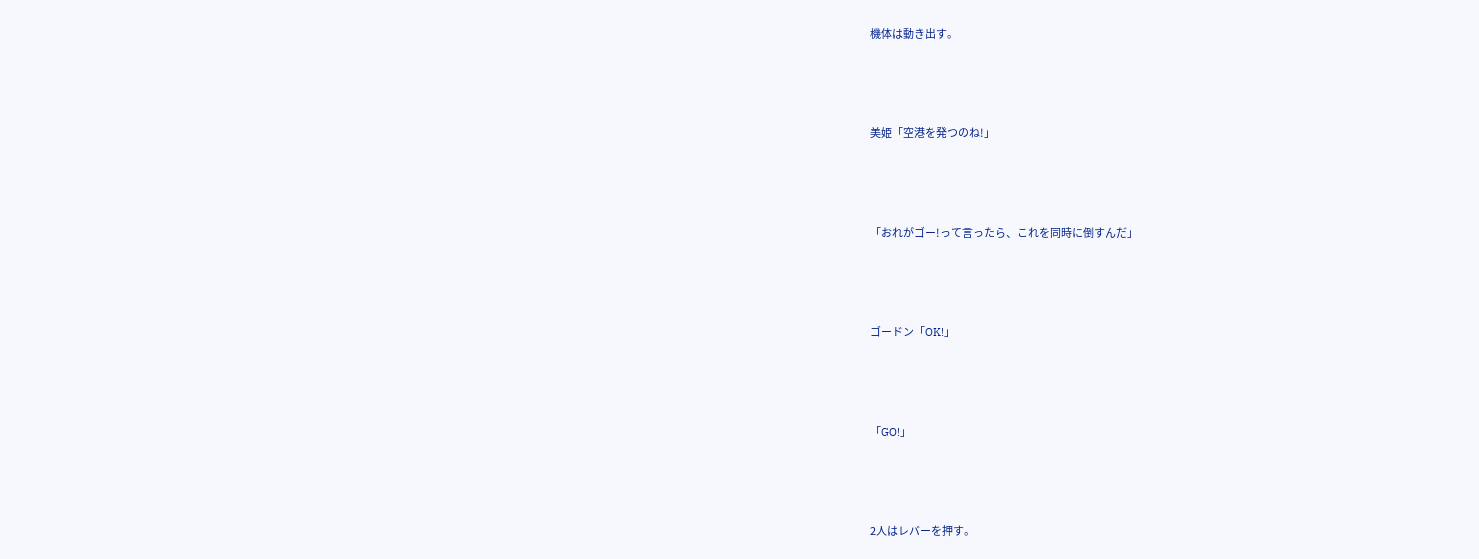機体は動き出す。



美姫「空港を発つのね!」



「おれがゴー!って言ったら、これを同時に倒すんだ」



ゴードン「OK!」



「GO!」



2人はレバーを押す。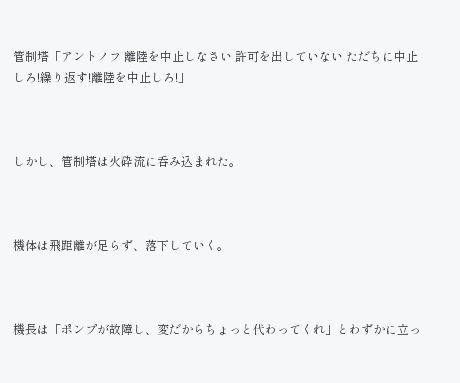管制塔「アントノフ 離陸を中止しなさい 許可を出していない ただちに中止しろ!繰り返す!離陸を中止しろ!」



しかし、管制塔は火砕流に呑み込まれた。



機体は飛距離が足らず、落下していく。



機長は「ポンプが故障し、変だからちょっと代わってくれ」とわずかに立っ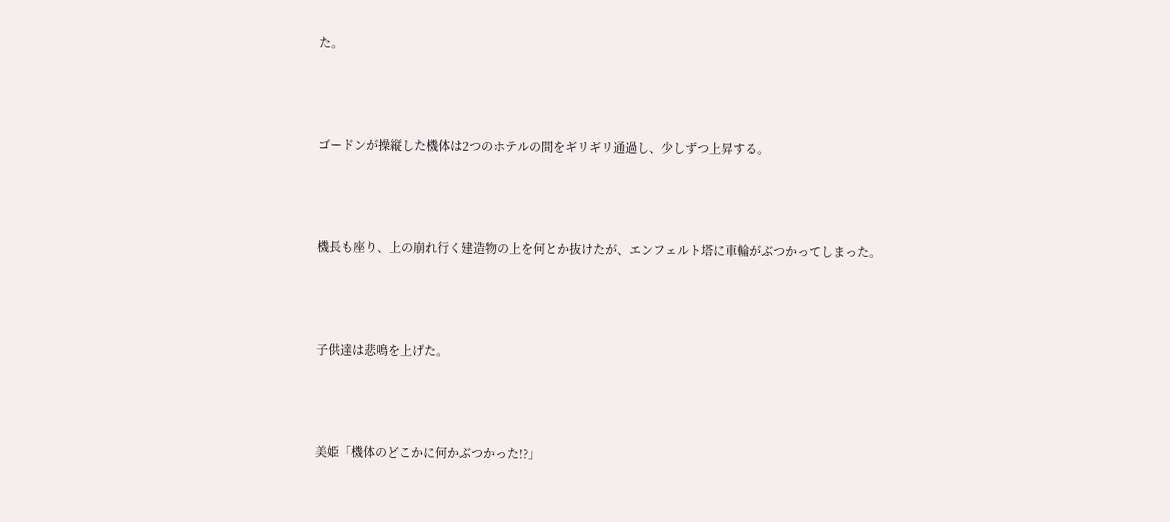た。



ゴードンが操縦した機体は2つのホテルの間をギリギリ通過し、少しずつ上昇する。



機長も座り、上の崩れ行く建造物の上を何とか抜けたが、エンフェルト塔に車輪がぶつかってしまった。



子供達は悲鳴を上げた。



美姫「機体のどこかに何かぶつかった!?」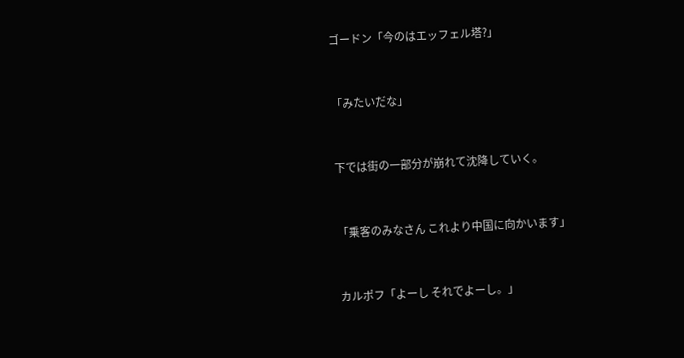ゴードン「今のはエッフェル塔?」



「みたいだな」



下では街の一部分が崩れて沈降していく。



「乗客のみなさん これより中国に向かいます」



カルポフ「よーし それでよーし。」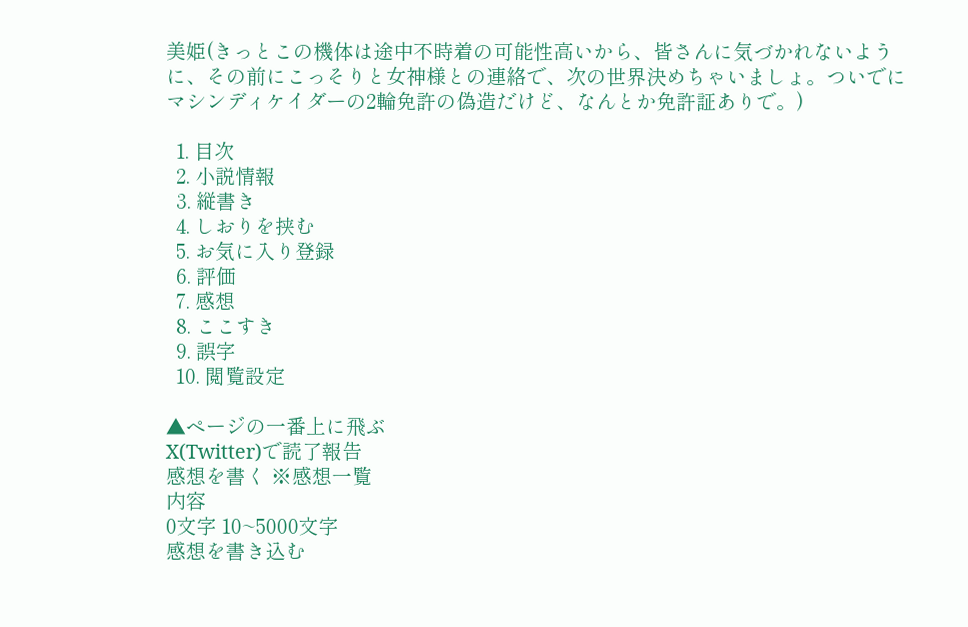美姫(きっとこの機体は途中不時着の可能性高いから、皆さんに気づかれないように、その前にこっそりと女神様との連絡で、次の世界決めちゃいましょ。ついでにマシンディケイダーの2輪免許の偽造だけど、なんとか免許証ありで。)

  1. 目次
  2. 小説情報
  3. 縦書き
  4. しおりを挟む
  5. お気に入り登録
  6. 評価
  7. 感想
  8. ここすき
  9. 誤字
  10. 閲覧設定

▲ページの一番上に飛ぶ
X(Twitter)で読了報告
感想を書く ※感想一覧
内容
0文字 10~5000文字
感想を書き込む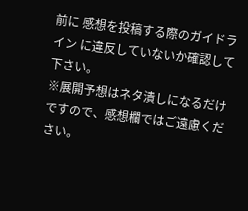前に 感想を投稿する際のガイドライン に違反していないか確認して下さい。
※展開予想はネタ潰しになるだけですので、感想欄ではご遠慮ください。